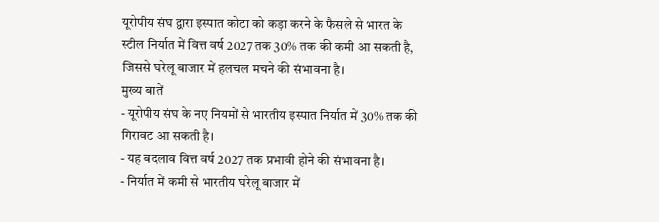यूरोपीय संघ द्वारा इस्पात कोटा को कड़ा करने के फैसले से भारत के स्टील निर्यात में वित्त वर्ष 2027 तक 30% तक की कमी आ सकती है, जिससे घरेलू बाजार में हलचल मचने की संभावना है।
मुख्य बातें
- यूरोपीय संघ के नए नियमों से भारतीय इस्पात निर्यात में 30% तक की गिरावट आ सकती है।
- यह बदलाव वित्त वर्ष 2027 तक प्रभावी होने की संभावना है।
- निर्यात में कमी से भारतीय घरेलू बाजार में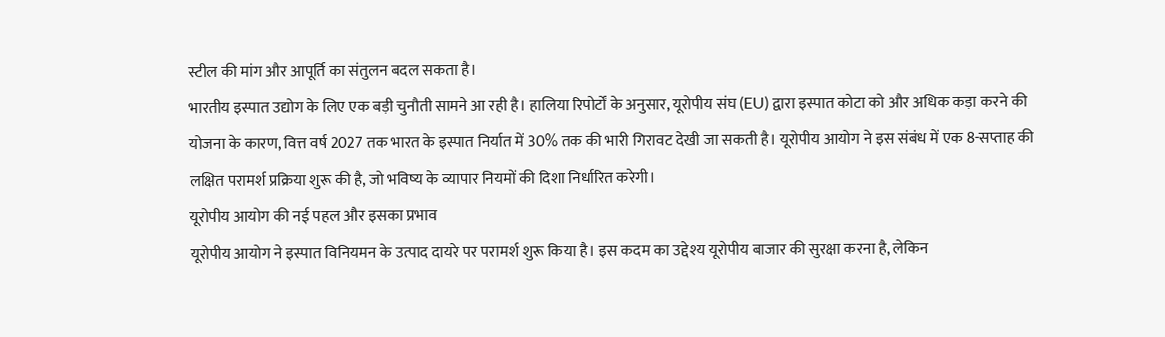स्टील की मांग और आपूर्ति का संतुलन बदल सकता है।
भारतीय इस्पात उद्योग के लिए एक बड़ी चुनौती सामने आ रही है। हालिया रिपोर्टों के अनुसार, यूरोपीय संघ (EU) द्वारा इस्पात कोटा को और अधिक कड़ा करने की योजना के कारण, वित्त वर्ष 2027 तक भारत के इस्पात निर्यात में 30% तक की भारी गिरावट देखी जा सकती है। यूरोपीय आयोग ने इस संबंध में एक 8-सप्ताह की लक्षित परामर्श प्रक्रिया शुरू की है, जो भविष्य के व्यापार नियमों की दिशा निर्धारित करेगी।
यूरोपीय आयोग की नई पहल और इसका प्रभाव
यूरोपीय आयोग ने इस्पात विनियमन के उत्पाद दायरे पर परामर्श शुरू किया है। इस कदम का उद्देश्य यूरोपीय बाजार की सुरक्षा करना है, लेकिन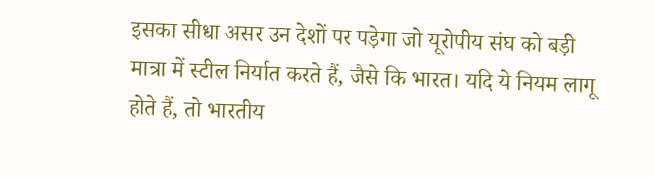इसका सीधा असर उन देशों पर पड़ेगा जो यूरोपीय संघ को बड़ी मात्रा में स्टील निर्यात करते हैं, जैसे कि भारत। यदि ये नियम लागू होते हैं, तो भारतीय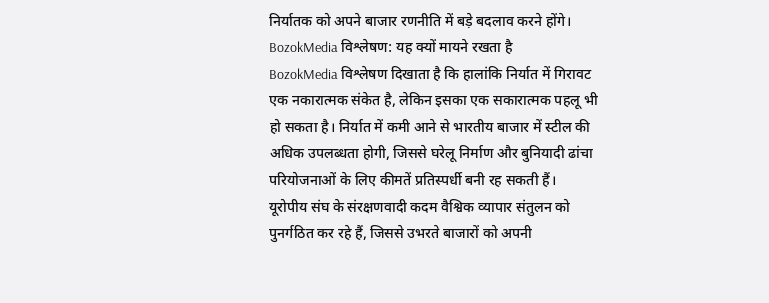निर्यातक को अपने बाजार रणनीति में बड़े बदलाव करने होंगे।
BozokMedia विश्लेषण: यह क्यों मायने रखता है
BozokMedia विश्लेषण दिखाता है कि हालांकि निर्यात में गिरावट एक नकारात्मक संकेत है, लेकिन इसका एक सकारात्मक पहलू भी हो सकता है। निर्यात में कमी आने से भारतीय बाजार में स्टील की अधिक उपलब्धता होगी, जिससे घरेलू निर्माण और बुनियादी ढांचा परियोजनाओं के लिए कीमतें प्रतिस्पर्धी बनी रह सकती हैं।
यूरोपीय संघ के संरक्षणवादी कदम वैश्विक व्यापार संतुलन को पुनर्गठित कर रहे हैं, जिससे उभरते बाजारों को अपनी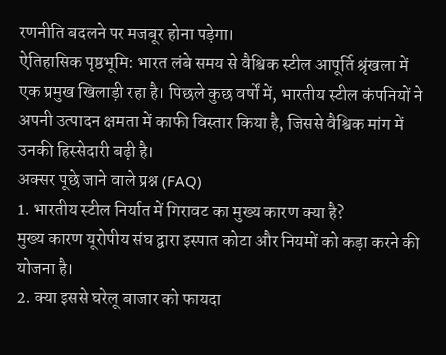रणनीति बदलने पर मजबूर होना पड़ेगा।
ऐतिहासिक पृष्ठभूमि: भारत लंबे समय से वैश्विक स्टील आपूर्ति श्रृंखला में एक प्रमुख खिलाड़ी रहा है। पिछले कुछ वर्षों में, भारतीय स्टील कंपनियों ने अपनी उत्पादन क्षमता में काफी विस्तार किया है, जिससे वैश्विक मांग में उनकी हिस्सेदारी बढ़ी है।
अक्सर पूछे जाने वाले प्रश्न (FAQ)
1. भारतीय स्टील निर्यात में गिरावट का मुख्य कारण क्या है?
मुख्य कारण यूरोपीय संघ द्वारा इस्पात कोटा और नियमों को कड़ा करने की योजना है।
2. क्या इससे घरेलू बाजार को फायदा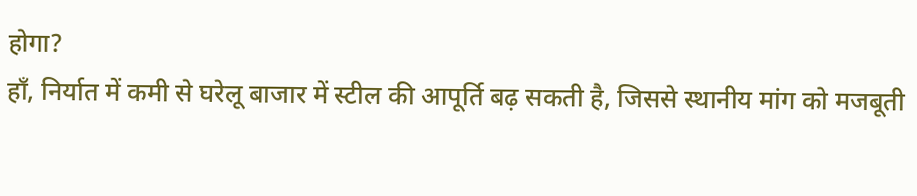होगा?
हाँ, निर्यात में कमी से घरेलू बाजार में स्टील की आपूर्ति बढ़ सकती है, जिससे स्थानीय मांग को मजबूती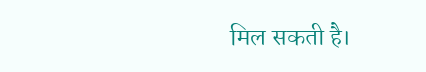मिल सकती है।